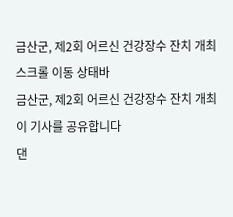금산군, 제2회 어르신 건강장수 잔치 개최
스크롤 이동 상태바
금산군, 제2회 어르신 건강장수 잔치 개최
이 기사를 공유합니다
댄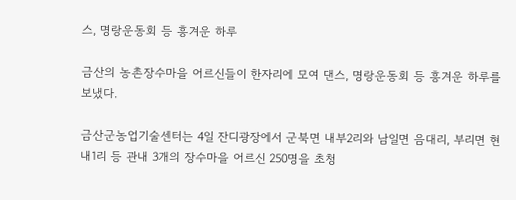스, 명랑운동회 등 흥겨운 하루

금산의 농촌장수마을 어르신들이 한자리에 모여 댄스, 명랑운동회 등 흥겨운 하루를 보냈다.

금산군농업기술센터는 4일 잔디광장에서 군북면 내부2리와 남일면 음대리, 부리면 현내1리 등 관내 3개의 장수마을 어르신 250명을 초청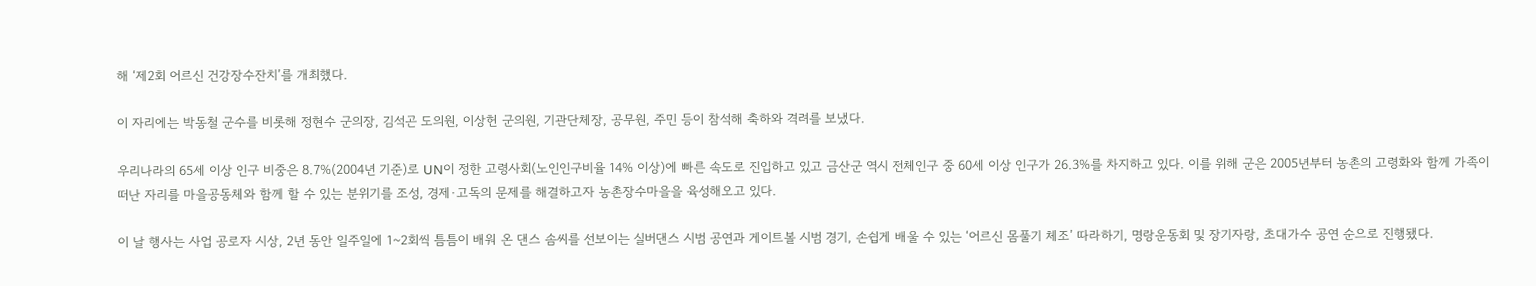해 ‘제2회 어르신 건강장수잔치’를 개최했다.

이 자리에는 박동철 군수를 비롯해 정현수 군의장, 김석곤 도의원, 이상헌 군의원, 기관단체장, 공무원, 주민 등이 참석해 축하와 격려를 보냈다.

우리나라의 65세 이상 인구 비중은 8.7%(2004년 기준)로 UN이 정한 고령사회(노인인구비율 14% 이상)에 빠른 속도로 진입하고 있고 금산군 역시 전체인구 중 60세 이상 인구가 26.3%를 차지하고 있다. 이를 위해 군은 2005년부터 농촌의 고령화와 함께 가족이 떠난 자리를 마을공동체와 함께 할 수 있는 분위기를 조성, 경제·고독의 문제를 해결하고자 농촌장수마을을 육성해오고 있다.

이 날 행사는 사업 공로자 시상, 2년 동안 일주일에 1~2회씩 틈틈이 배워 온 댄스 솜씨를 선보이는 실버댄스 시범 공연과 게이트볼 시범 경기, 손쉽게 배울 수 있는 ‘어르신 몸풀기 체조’ 따라하기, 명랑운동회 및 장기자랑, 초대가수 공연 순으로 진행됐다.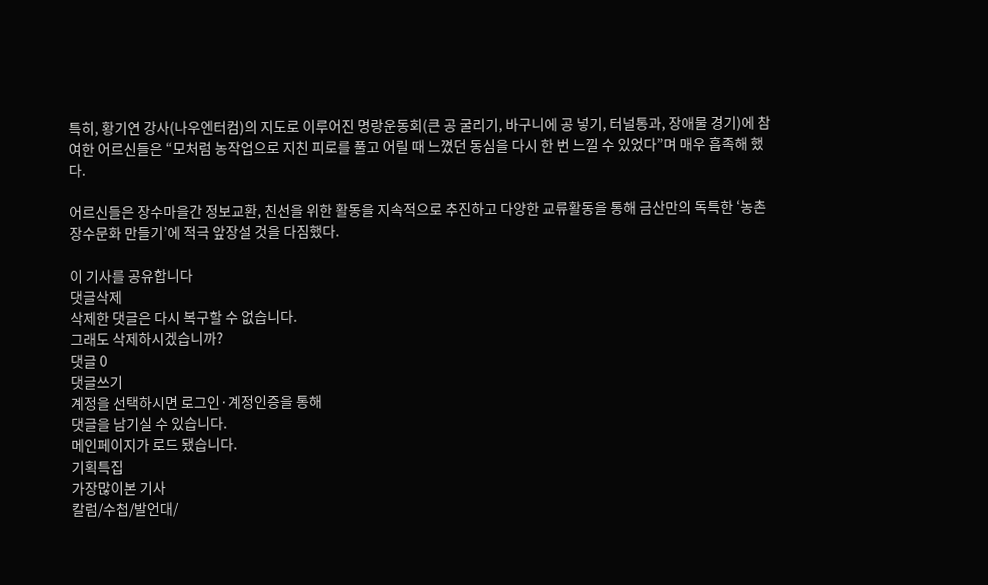특히, 황기연 강사(나우엔터컴)의 지도로 이루어진 명랑운동회(큰 공 굴리기, 바구니에 공 넣기, 터널통과, 장애물 경기)에 참여한 어르신들은 “모처럼 농작업으로 지친 피로를 풀고 어릴 때 느꼈던 동심을 다시 한 번 느낄 수 있었다”며 매우 흡족해 했다.

어르신들은 장수마을간 정보교환, 친선을 위한 활동을 지속적으로 추진하고 다양한 교류활동을 통해 금산만의 독특한 ‘농촌장수문화 만들기’에 적극 앞장설 것을 다짐했다.

이 기사를 공유합니다
댓글삭제
삭제한 댓글은 다시 복구할 수 없습니다.
그래도 삭제하시겠습니까?
댓글 0
댓글쓰기
계정을 선택하시면 로그인·계정인증을 통해
댓글을 남기실 수 있습니다.
메인페이지가 로드 됐습니다.
기획특집
가장많이본 기사
칼럼/수첩/발언대/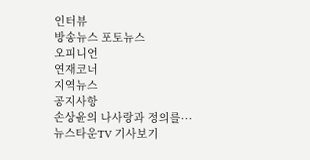인터뷰
방송뉴스 포토뉴스
오피니언
연재코너
지역뉴스
공지사항
손상윤의 나사랑과 정의를···
뉴스타운TV 기사보기